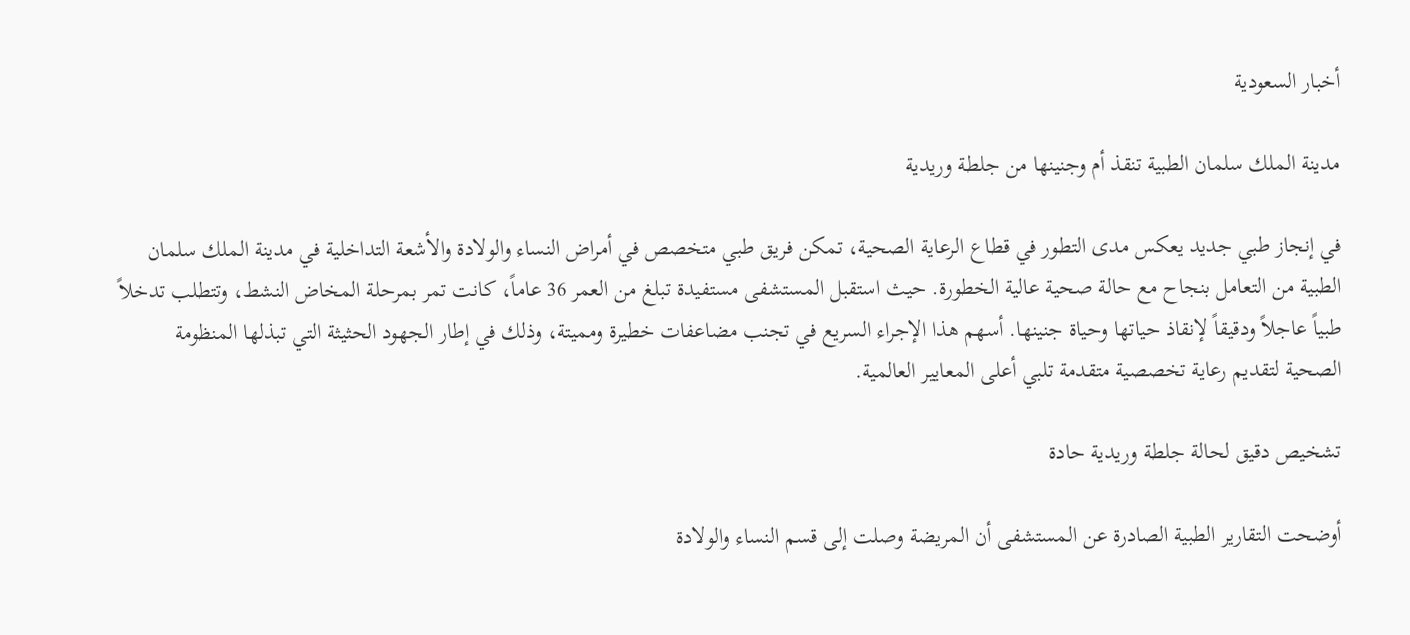أخبار السعودية

مدينة الملك سلمان الطبية تنقذ أم وجنينها من جلطة وريدية

في إنجاز طبي جديد يعكس مدى التطور في قطاع الرعاية الصحية، تمكن فريق طبي متخصص في أمراض النساء والولادة والأشعة التداخلية في مدينة الملك سلمان الطبية من التعامل بنجاح مع حالة صحية عالية الخطورة. حيث استقبل المستشفى مستفيدة تبلغ من العمر 36 عاماً، كانت تمر بمرحلة المخاض النشط، وتتطلب تدخلاً طبياً عاجلاً ودقيقاً لإنقاذ حياتها وحياة جنينها. أسهم هذا الإجراء السريع في تجنب مضاعفات خطيرة ومميتة، وذلك في إطار الجهود الحثيثة التي تبذلها المنظومة الصحية لتقديم رعاية تخصصية متقدمة تلبي أعلى المعايير العالمية.

تشخيص دقيق لحالة جلطة وريدية حادة

أوضحت التقارير الطبية الصادرة عن المستشفى أن المريضة وصلت إلى قسم النساء والولادة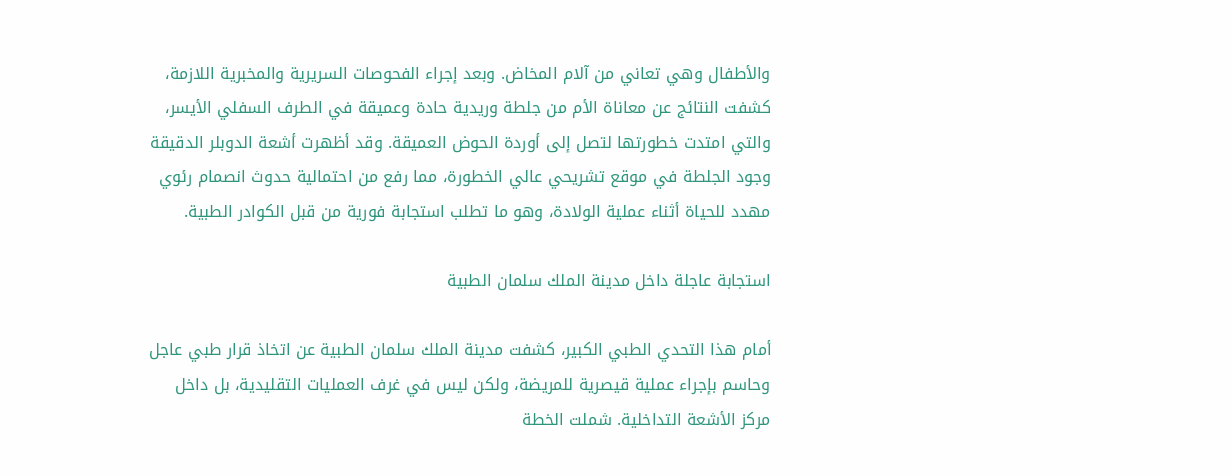والأطفال وهي تعاني من آلام المخاض. وبعد إجراء الفحوصات السريرية والمخبرية اللازمة، كشفت النتائج عن معاناة الأم من جلطة وريدية حادة وعميقة في الطرف السفلي الأيسر، والتي امتدت خطورتها لتصل إلى أوردة الحوض العميقة. وقد أظهرت أشعة الدوبلر الدقيقة وجود الجلطة في موقع تشريحي عالي الخطورة، مما رفع من احتمالية حدوث انصمام رئوي مهدد للحياة أثناء عملية الولادة، وهو ما تطلب استجابة فورية من قبل الكوادر الطبية.

استجابة عاجلة داخل مدينة الملك سلمان الطبية

أمام هذا التحدي الطبي الكبير، كشفت مدينة الملك سلمان الطبية عن اتخاذ قرار طبي عاجل وحاسم بإجراء عملية قيصرية للمريضة، ولكن ليس في غرف العمليات التقليدية، بل داخل مركز الأشعة التداخلية. شملت الخطة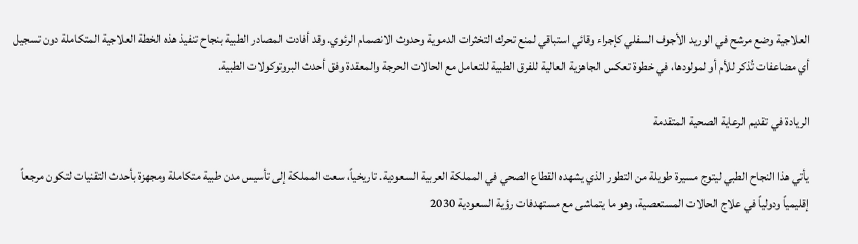العلاجية وضع مرشح في الوريد الأجوف السفلي كإجراء وقائي استباقي لمنع تحرك التخثرات الدموية وحدوث الانصمام الرئوي. وقد أفادت المصادر الطبية بنجاح تنفيذ هذه الخطة العلاجية المتكاملة دون تسجيل أي مضاعفات تُذكر للأم أو لمولودها، في خطوة تعكس الجاهزية العالية للفرق الطبية للتعامل مع الحالات الحرجة والمعقدة وفق أحدث البروتوكولات الطبية.

الريادة في تقديم الرعاية الصحية المتقدمة

يأتي هذا النجاح الطبي ليتوج مسيرة طويلة من التطور الذي يشهده القطاع الصحي في المملكة العربية السعودية. تاريخياً، سعت المملكة إلى تأسيس مدن طبية متكاملة ومجهزة بأحدث التقنيات لتكون مرجعاً إقليمياً ودولياً في علاج الحالات المستعصية، وهو ما يتماشى مع مستهدفات رؤية السعودية 2030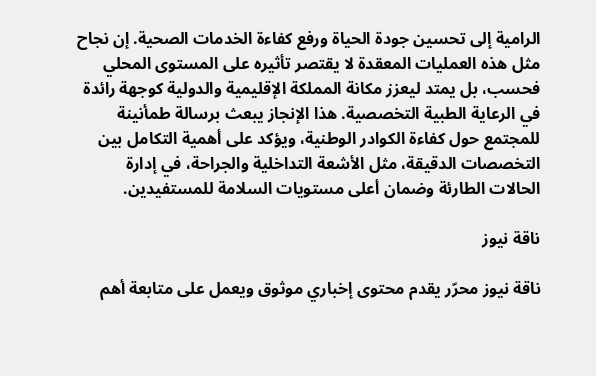الرامية إلى تحسين جودة الحياة ورفع كفاءة الخدمات الصحية. إن نجاح مثل هذه العمليات المعقدة لا يقتصر تأثيره على المستوى المحلي فحسب، بل يمتد ليعزز مكانة المملكة الإقليمية والدولية كوجهة رائدة في الرعاية الطبية التخصصية. هذا الإنجاز يبعث برسالة طمأنينة للمجتمع حول كفاءة الكوادر الوطنية، ويؤكد على أهمية التكامل بين التخصصات الدقيقة، مثل الأشعة التداخلية والجراحة، في إدارة الحالات الطارئة وضمان أعلى مستويات السلامة للمستفيدين.

ناقة نيوز

ناقة نيوز محرّر يقدم محتوى إخباري موثوق ويعمل على متابعة أهم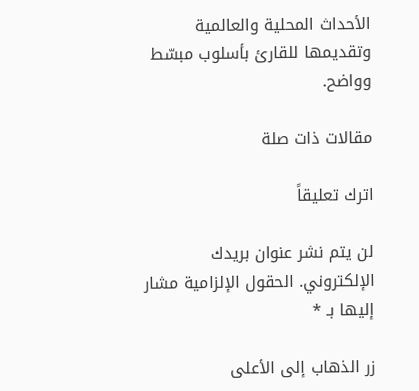الأحداث المحلية والعالمية وتقديمها للقارئ بأسلوب مبسّط وواضح.

مقالات ذات صلة

اترك تعليقاً

لن يتم نشر عنوان بريدك الإلكتروني. الحقول الإلزامية مشار إليها بـ *

زر الذهاب إلى الأعلى